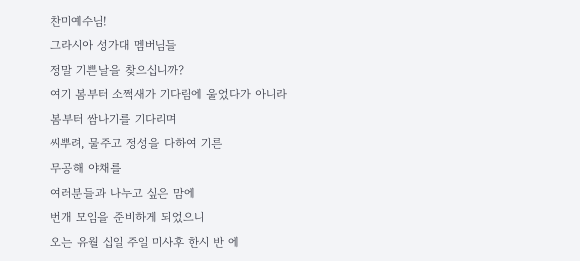찬미예수님!
그라시아 성가대 멤버님들
정말 기쁜날을 찾으십니까?
여기 봄부터 소쩍새가 기다림에 울었다가 아니라
봄부터 쌈나기를 기다리며
씨뿌려, 물주고 정성을 다하여 기른
무공해 야채를
여러분들과 나누고 싶은 맘에
번개 모임을 준비하게 되었으니
오는 유월 십일 주일 미사후 한시 반 에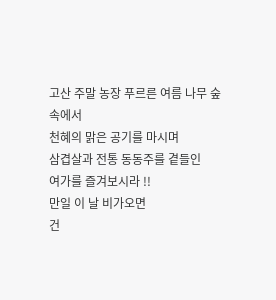고산 주말 농장 푸르른 여름 나무 숲속에서
천혜의 맑은 공기를 마시며
삼겹살과 전통 동동주를 곁들인
여가를 즐겨보시라 !!
만일 이 날 비가오면
건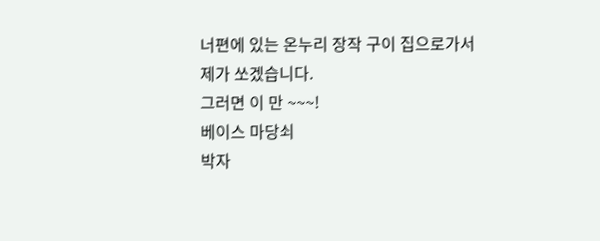너편에 있는 온누리 장작 구이 집으로가서
제가 쏘겠습니다.
그러면 이 만 ~~~!
베이스 마당쇠
박자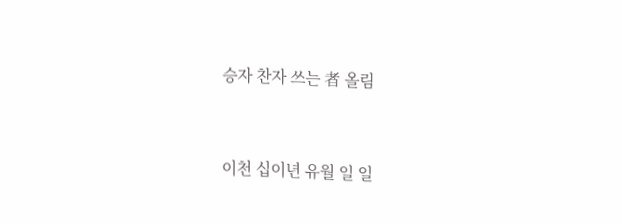승자 찬자 쓰는 者 올림


이천 십이년 유월 일 일